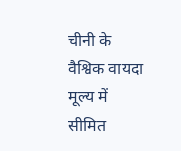चीनी के वैश्विक वायदा मूल्य में सीमित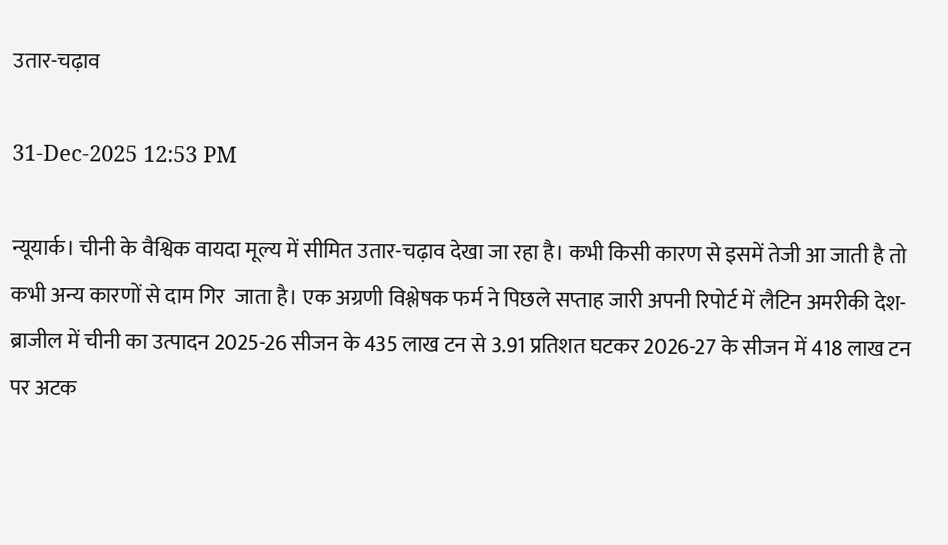उतार-चढ़ाव

31-Dec-2025 12:53 PM

न्यूयार्क। चीनी के वैश्विक वायदा मूल्य में सीमित उतार-चढ़ाव देखा जा रहा है। कभी किसी कारण से इसमें तेजी आ जाती है तो कभी अन्य कारणों से दाम गिर  जाता है। एक अग्रणी विश्लेषक फर्म ने पिछले सप्ताह जारी अपनी रिपोर्ट में लैटिन अमरीकी देश- ब्राजील में चीनी का उत्पादन 2025-26 सीजन के 435 लाख टन से 3.91 प्रतिशत घटकर 2026-27 के सीजन में 418 लाख टन पर अटक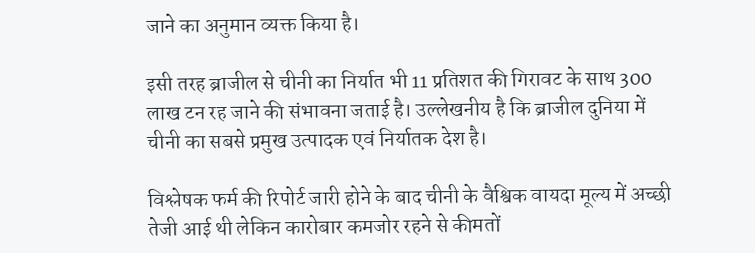जाने का अनुमान व्यक्त किया है।

इसी तरह ब्राजील से चीनी का निर्यात भी 11 प्रतिशत की गिरावट के साथ 300 लाख टन रह जाने की संभावना जताई है। उल्लेखनीय है कि ब्राजील दुनिया में चीनी का सबसे प्रमुख उत्पादक एवं निर्यातक देश है।

विश्लेषक फर्म की रिपोर्ट जारी होने के बाद चीनी के वैश्विक वायदा मूल्य में अच्छी तेजी आई थी लेकिन कारोबार कमजोर रहने से कीमतों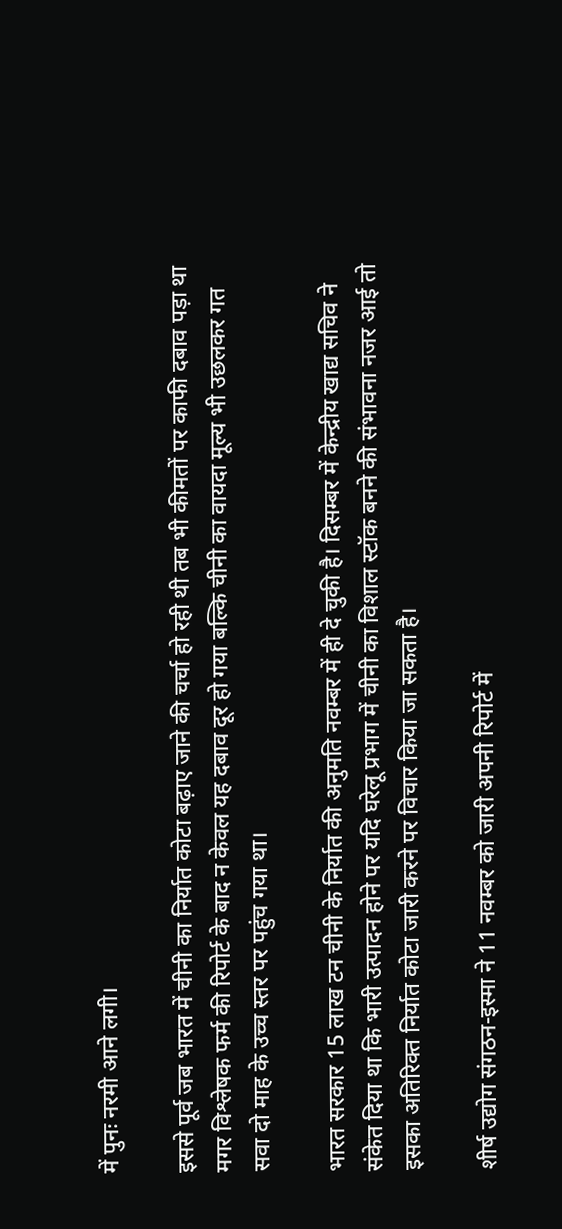में पुनः नरमी आने लगी।

इससे पूर्व जब भारत में चीनी का निर्यात कोटा बढ़ाए जाने की चर्चा हो रही थी तब भी कीमतों पर काफी दबाव पड़ा था मगर विश्लेषक फर्म की रिपोर्ट के बाद न केवल यह दबाव दूर हो गया बल्कि चीनी का वायदा मूल्य भी उछलकर गत सवा दो माह के उच्च स्तर पर पहुंच गया था।

भारत सरकार 15 लाख टन चीनी के निर्यात की अनुमति नवम्बर में ही दे चुकी है। दिसम्बर में केन्द्रीय खाद्य सचिव ने संकेत दिया था कि भारी उत्पादन होने पर यदि घरेलू प्रभाग में चीनी का विशाल स्टॉक बनने की संभावना नजर आई तो इसका अतिरिक्त निर्यात कोटा जारी करने पर विचार किया जा सकता है।

शीर्ष उद्योग संगठन-इस्मा ने 11 नवम्बर को जारी अपनी रिपोर्ट में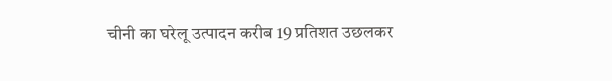चीनी का घरेलू उत्पादन करीब 19 प्रतिशत उछलकर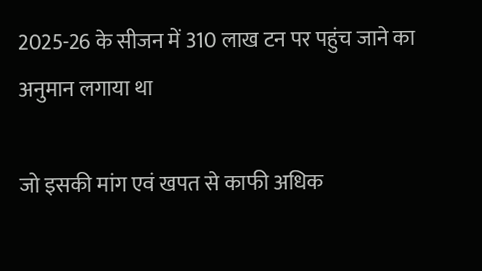2025-26 के सीजन में 310 लाख टन पर पहुंच जाने का अनुमान लगाया था

जो इसकी मांग एवं खपत से काफी अधिक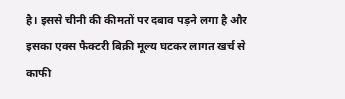है। इससे चीनी की कीमतों पर दबाव पड़ने लगा है और इसका एक्स फैक्टरी बिक्री मूल्य घटकर लागत खर्च से काफी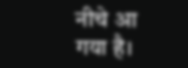नीचे आ गया है।